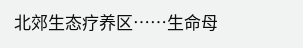北郊生态疗养区……生命母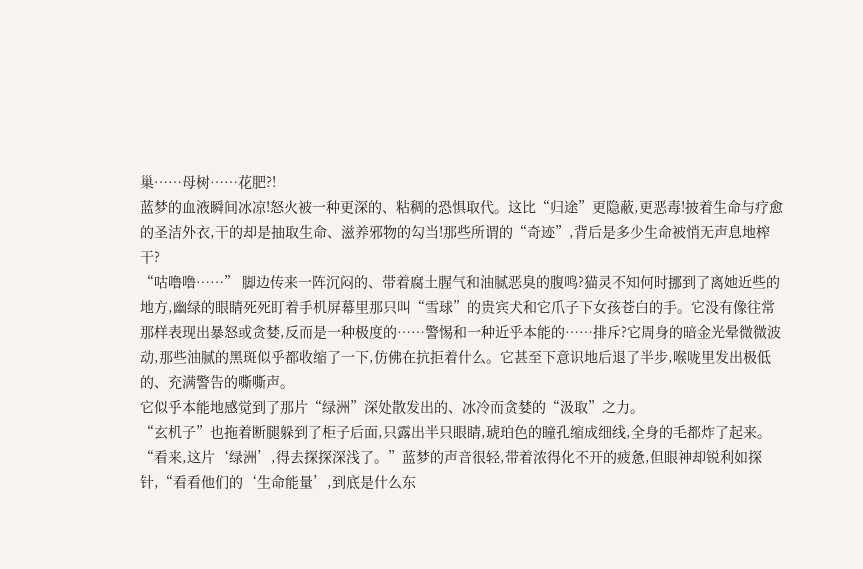巢……母树……花肥?!
蓝梦的血液瞬间冰凉!怒火被一种更深的、粘稠的恐惧取代。这比“归途”更隐蔽,更恶毒!披着生命与疗愈的圣洁外衣,干的却是抽取生命、滋养邪物的勾当!那些所谓的“奇迹”,背后是多少生命被悄无声息地榨干?
“咕噜噜……” 脚边传来一阵沉闷的、带着腐土腥气和油腻恶臭的腹鸣?猫灵不知何时挪到了离她近些的地方,幽绿的眼睛死死盯着手机屏幕里那只叫“雪球”的贵宾犬和它爪子下女孩苍白的手。它没有像往常那样表现出暴怒或贪婪,反而是一种极度的……警惕和一种近乎本能的……排斥?它周身的暗金光晕微微波动,那些油腻的黑斑似乎都收缩了一下,仿佛在抗拒着什么。它甚至下意识地后退了半步,喉咙里发出极低的、充满警告的嘶嘶声。
它似乎本能地感觉到了那片“绿洲”深处散发出的、冰冷而贪婪的“汲取”之力。
“玄机子”也拖着断腿躲到了柜子后面,只露出半只眼睛,琥珀色的瞳孔缩成细线,全身的毛都炸了起来。
“看来,这片‘绿洲’,得去探探深浅了。”蓝梦的声音很轻,带着浓得化不开的疲惫,但眼神却锐利如探针,“看看他们的‘生命能量’,到底是什么东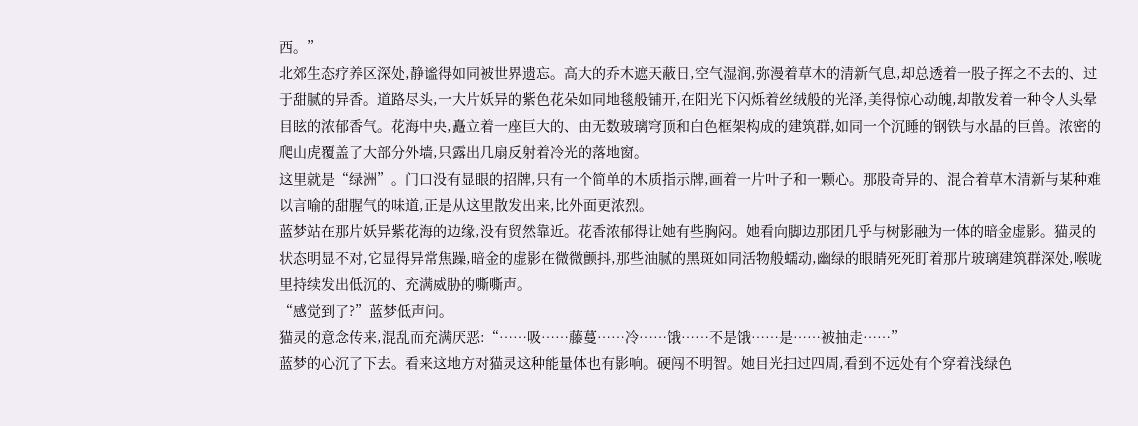西。”
北郊生态疗养区深处,静谧得如同被世界遗忘。高大的乔木遮天蔽日,空气湿润,弥漫着草木的清新气息,却总透着一股子挥之不去的、过于甜腻的异香。道路尽头,一大片妖异的紫色花朵如同地毯般铺开,在阳光下闪烁着丝绒般的光泽,美得惊心动魄,却散发着一种令人头晕目眩的浓郁香气。花海中央,矗立着一座巨大的、由无数玻璃穹顶和白色框架构成的建筑群,如同一个沉睡的钢铁与水晶的巨兽。浓密的爬山虎覆盖了大部分外墙,只露出几扇反射着冷光的落地窗。
这里就是“绿洲”。门口没有显眼的招牌,只有一个简单的木质指示牌,画着一片叶子和一颗心。那股奇异的、混合着草木清新与某种难以言喻的甜腥气的味道,正是从这里散发出来,比外面更浓烈。
蓝梦站在那片妖异紫花海的边缘,没有贸然靠近。花香浓郁得让她有些胸闷。她看向脚边那团几乎与树影融为一体的暗金虚影。猫灵的状态明显不对,它显得异常焦躁,暗金的虚影在微微颤抖,那些油腻的黑斑如同活物般蠕动,幽绿的眼睛死死盯着那片玻璃建筑群深处,喉咙里持续发出低沉的、充满威胁的嘶嘶声。
“感觉到了?”蓝梦低声问。
猫灵的意念传来,混乱而充满厌恶:“……吸……藤蔓……冷……饿……不是饿……是……被抽走……”
蓝梦的心沉了下去。看来这地方对猫灵这种能量体也有影响。硬闯不明智。她目光扫过四周,看到不远处有个穿着浅绿色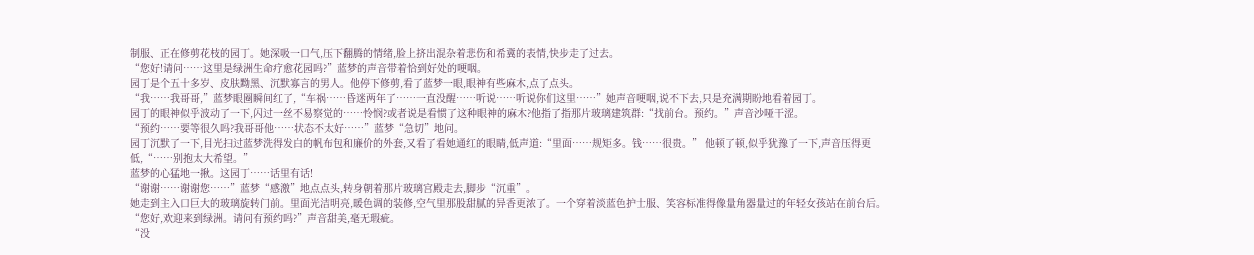制服、正在修剪花枝的园丁。她深吸一口气,压下翻腾的情绪,脸上挤出混杂着悲伤和希冀的表情,快步走了过去。
“您好!请问……这里是绿洲生命疗愈花园吗?”蓝梦的声音带着恰到好处的哽咽。
园丁是个五十多岁、皮肤黝黑、沉默寡言的男人。他停下修剪,看了蓝梦一眼,眼神有些麻木,点了点头。
“我……我哥哥,”蓝梦眼圈瞬间红了,“车祸……昏迷两年了……一直没醒……听说……听说你们这里……”她声音哽咽,说不下去,只是充满期盼地看着园丁。
园丁的眼神似乎波动了一下,闪过一丝不易察觉的……怜悯?或者说是看惯了这种眼神的麻木?他指了指那片玻璃建筑群:“找前台。预约。”声音沙哑干涩。
“预约……要等很久吗?我哥哥他……状态不太好……”蓝梦“急切”地问。
园丁沉默了一下,目光扫过蓝梦洗得发白的帆布包和廉价的外套,又看了看她通红的眼睛,低声道:“里面……规矩多。钱……很贵。” 他顿了顿,似乎犹豫了一下,声音压得更低,“……别抱太大希望。”
蓝梦的心猛地一揪。这园丁……话里有话!
“谢谢……谢谢您……”蓝梦“感激”地点点头,转身朝着那片玻璃宫殿走去,脚步“沉重”。
她走到主入口巨大的玻璃旋转门前。里面光洁明亮,暖色调的装修,空气里那股甜腻的异香更浓了。一个穿着淡蓝色护士服、笑容标准得像量角器量过的年轻女孩站在前台后。
“您好,欢迎来到绿洲。请问有预约吗?”声音甜美,毫无瑕疵。
“没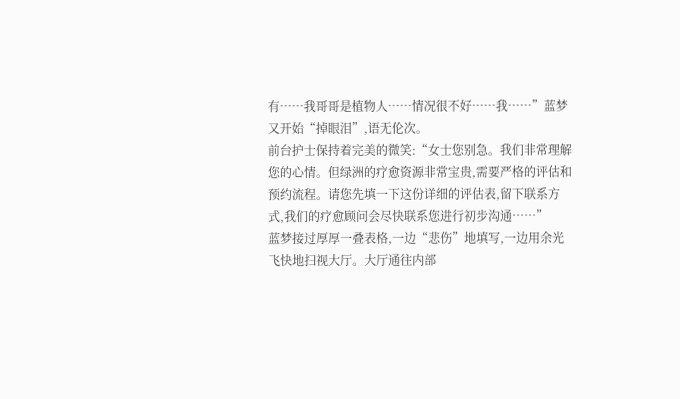有……我哥哥是植物人……情况很不好……我……”蓝梦又开始“掉眼泪”,语无伦次。
前台护士保持着完美的微笑:“女士您别急。我们非常理解您的心情。但绿洲的疗愈资源非常宝贵,需要严格的评估和预约流程。请您先填一下这份详细的评估表,留下联系方式,我们的疗愈顾问会尽快联系您进行初步沟通……”
蓝梦接过厚厚一叠表格,一边“悲伤”地填写,一边用余光飞快地扫视大厅。大厅通往内部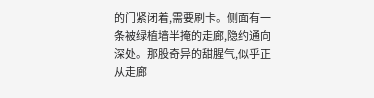的门紧闭着,需要刷卡。侧面有一条被绿植墙半掩的走廊,隐约通向深处。那股奇异的甜腥气,似乎正从走廊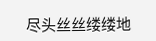尽头丝丝缕缕地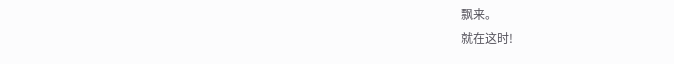飘来。
就在这时!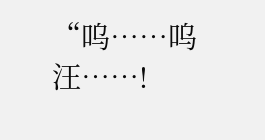“呜……呜汪……!